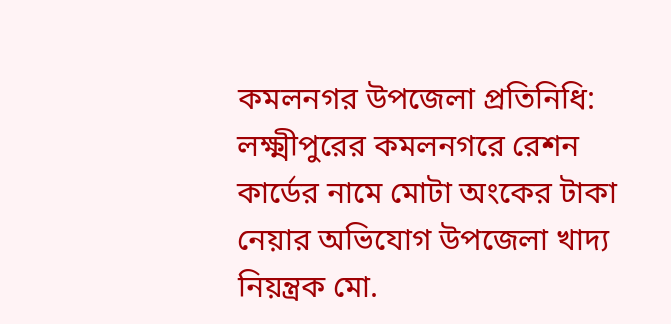কমলনগর উপজেলা প্রতিনিধি: লক্ষ্মীপুরের কমলনগরে রেশন কার্ডের নামে মোটা অংকের টাকা নেয়ার অভিযোগ উপজেলা খাদ্য নিয়ন্ত্রক মো.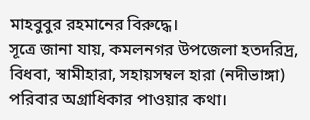মাহবুবুর রহমানের বিরুদ্ধে।
সূত্রে জানা যায়, কমলনগর উপজেলা হতদরিদ্র, বিধবা, স্বামীহারা, সহায়সম্বল হারা (নদীভাঙ্গা) পরিবার অগ্রাধিকার পাওয়ার কথা।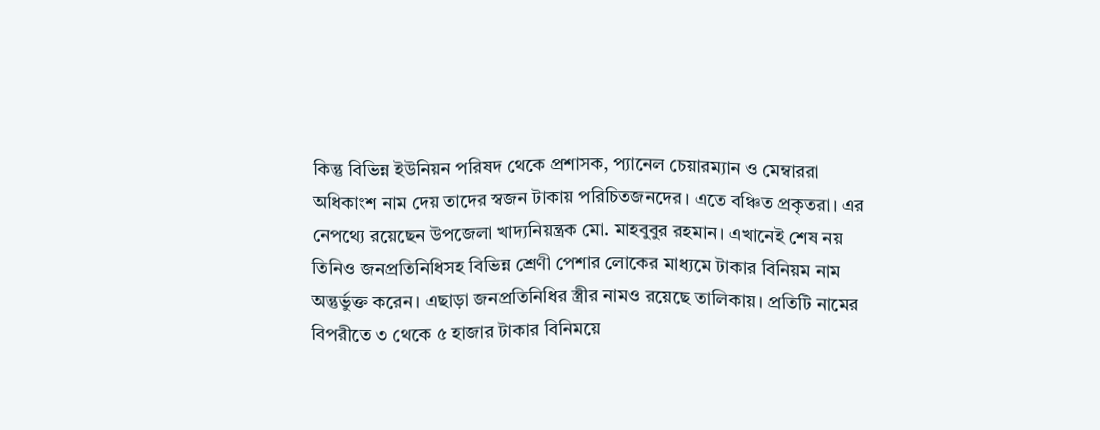কিন্তু বিভিন্ন ইউনিয়ন পরিষদ থেকে প্রশাসক, প্যানেল চেয়ারম্যান ও মেম্বাররা অধিকাংশ নাম দেয় তাদের স্বজন টাকায় পরিচিতজনদের। এতে বঞ্চিত প্রকৃতরা। এর নেপথ্যে রয়েছেন উপজেলা খাদ্যনিয়ন্ত্রক মো. মাহবুবুর রহমান। এখানেই শেষ নয় তিনিও জনপ্রতিনিধিসহ বিভিন্ন শ্রেণী পেশার লোকের মাধ্যমে টাকার বিনিয়ম নাম অন্তুর্ভুক্ত করেন। এছাড়া জনপ্রতিনিধির স্ত্রীর নামও রয়েছে তালিকায়। প্রতিটি নামের বিপরীতে ৩ থেকে ৫ হাজার টাকার বিনিময়ে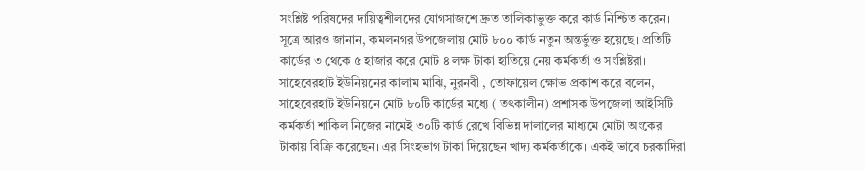সংশ্লিষ্ট পরিষদের দায়িত্বশীলদের যোগসাজশে দ্রুত তালিকাভুক্ত করে কার্ড নিশ্চিত করেন।
সূত্রে আরও জানান, কমলনগর উপজেলায় মোট ৮০০ কার্ড নতুন অন্তর্ভুক্ত হয়েছে। প্রতিটি কার্ডের ৩ থেকে ৫ হাজার করে মোট ৪ লক্ষ টাকা হাতিয়ে নেয় কর্মকর্তা ও সংশ্লিষ্টরা।
সাহেবেরহাট ইউনিয়নের কালাম মাঝি, নুরনবী , তোফায়েল ক্ষোভ প্রকাশ করে বলেন, সাহেবেরহাট ইউনিয়নে মোট ৮০টি কার্ডের মধ্যে ( তৎকালীন) প্রশাসক উপজেলা আইসিটি কর্মকর্তা শাকিল নিজের নামেই ৩০টি কার্ড রেখে বিভিন্ন দালালের মাধ্যমে মোটা অংকের টাকায় বিক্রি করেছেন। এর সিংহভাগ টাকা দিয়েছেন খাদ্য কর্মকর্তাকে। একই ভাবে চরকাদিরা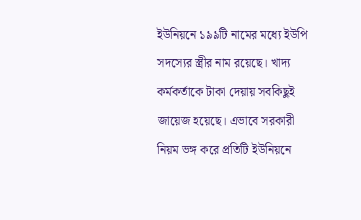ইউনিয়নে ১৯৯টি নামের মধ্যে ইউপি সদস্যের স্ত্রীর নাম রয়েছে। খাদ্য কর্মকর্তাকে টাকা দেয়ায় সবকিছুই জায়েজ হয়েছে। এভাবে সরকারী নিয়ম ভঙ্গ করে প্রতিটি ইউনিয়নে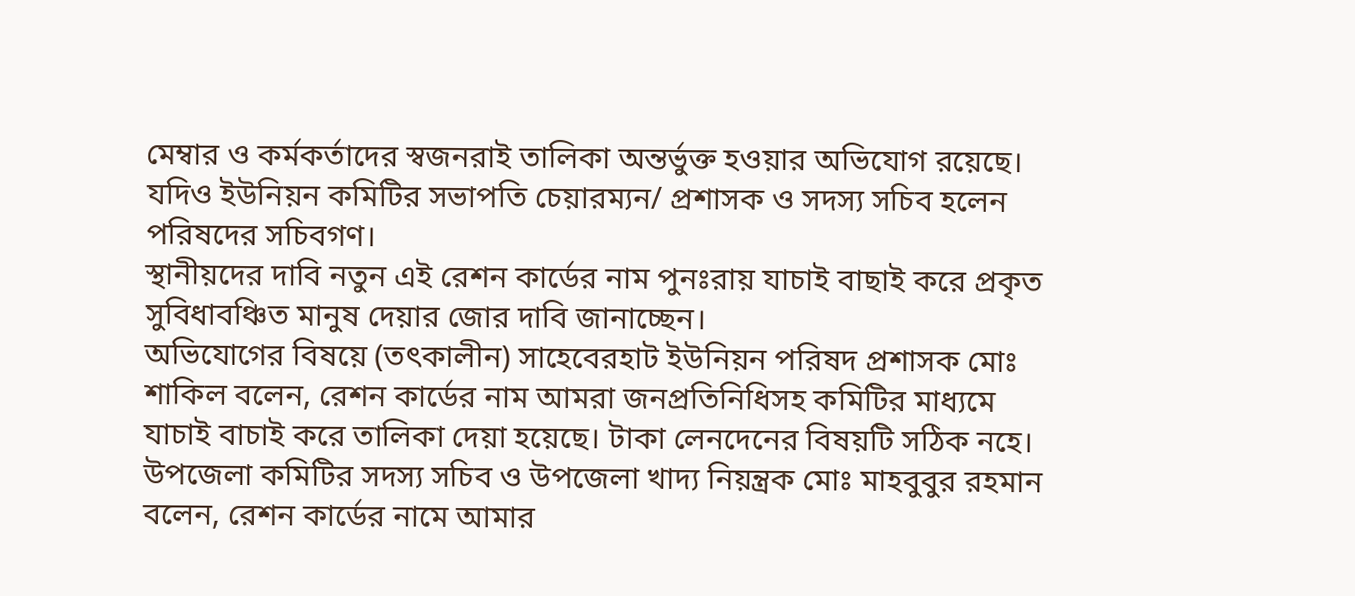মেম্বার ও কর্মকর্তাদের স্বজনরাই তালিকা অন্তর্ভুক্ত হওয়ার অভিযোগ রয়েছে।
যদিও ইউনিয়ন কমিটির সভাপতি চেয়ারম্যন/ প্রশাসক ও সদস্য সচিব হলেন পরিষদের সচিবগণ।
স্থানীয়দের দাবি নতুন এই রেশন কার্ডের নাম পুনঃরায় যাচাই বাছাই করে প্রকৃত সুবিধাবঞ্চিত মানুষ দেয়ার জোর দাবি জানাচ্ছেন।
অভিযোগের বিষয়ে (তৎকালীন) সাহেবেরহাট ইউনিয়ন পরিষদ প্রশাসক মোঃ শাকিল বলেন, রেশন কার্ডের নাম আমরা জনপ্রতিনিধিসহ কমিটির মাধ্যমে যাচাই বাচাই করে তালিকা দেয়া হয়েছে। টাকা লেনদেনের বিষয়টি সঠিক নহে।
উপজেলা কমিটির সদস্য সচিব ও উপজেলা খাদ্য নিয়ন্ত্রক মোঃ মাহবুবুর রহমান বলেন, রেশন কার্ডের নামে আমার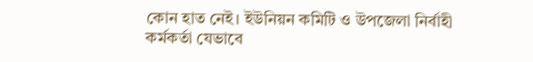কোন হাত নেই। ইউনিয়ন কমিটি ও উপজেলা নির্বাহী কর্মকর্তা যেভাবে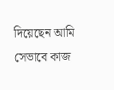দিয়েছেন আমি সেভাবে কাজ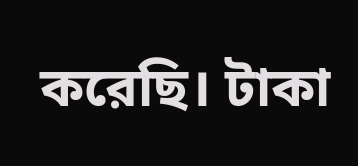করেছি। টাকা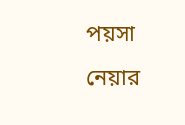পয়সা নেয়ার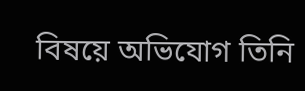বিষয়ে অভিযোগ তিনি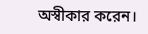অস্বীকার করেন।